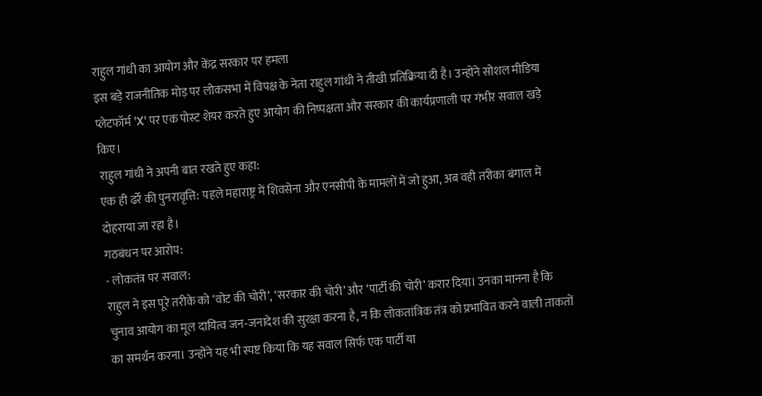राहुल गांधी का आयोग और केंद्र सरकार पर हमला
इस बड़े राजनीतिक मोड़ पर लोकसभा में विपक्ष के नेता राहुल गांधी ने तीखी प्रतिक्रिया दी है। उन्होंने सोशल मीडिया प्लेटफॉर्म 'X' पर एक पोस्ट शेयर करते हुए आयोग की निष्पक्षता और सरकार की कार्यप्रणाली पर गंभीर सवाल खड़े किए।
राहुल गांधी ने अपनी बात रखते हुए कहा:
एक ही ढर्रे की पुनरावृत्ति: पहले महाराष्ट्र में शिवसेना और एनसीपी के मामलों में जो हुआ, अब वही तरीका बंगाल में दोहराया जा रहा है।
गठबंधन पर आरोप:
- लोकतंत्र पर सवाल:
राहुल ने इस पूरे तरीके को ‘वोट की चोरी’, ‘सरकार की चोरी’ और ‘पार्टी की चोरी’ करार दिया। उनका मानना है कि चुनाव आयोग का मूल दायित्व जन-जनादेश की सुरक्षा करना है, न कि लोकतांत्रिक तंत्र को प्रभावित करने वाली ताकतों का समर्थन करना। उन्होंने यह भी स्पष्ट किया कि यह सवाल सिर्फ एक पार्टी या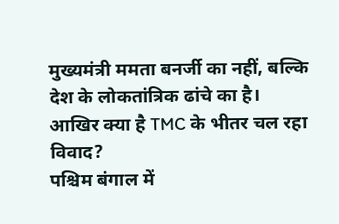मुख्यमंत्री ममता बनर्जी का नहीं, बल्कि देश के लोकतांत्रिक ढांचे का है।
आखिर क्या है TMC के भीतर चल रहा विवाद?
पश्चिम बंगाल में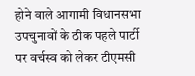होने वाले आगामी विधानसभा उपचुनावों के ठीक पहले पार्टी पर वर्चस्व को लेकर टीएमसी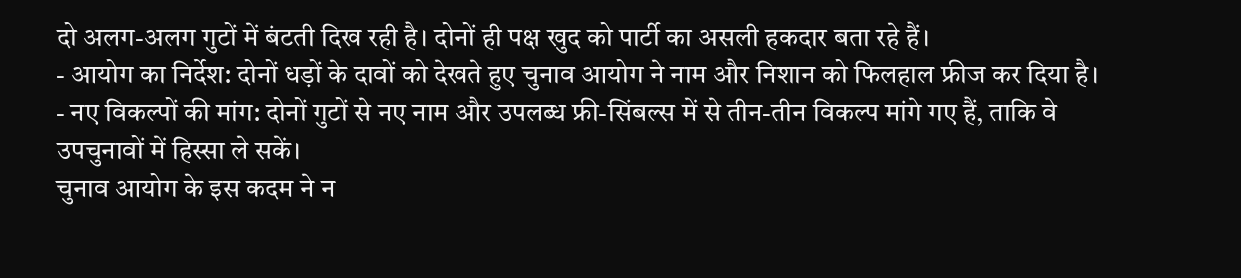दो अलग-अलग गुटों में बंटती दिख रही है। दोनों ही पक्ष खुद को पार्टी का असली हकदार बता रहे हैं।
- आयोग का निर्देश: दोनों धड़ों के दावों को देखते हुए चुनाव आयोग ने नाम और निशान को फिलहाल फ्रीज कर दिया है।
- नए विकल्पों की मांग: दोनों गुटों से नए नाम और उपलब्ध फ्री-सिंबल्स में से तीन-तीन विकल्प मांगे गए हैं, ताकि वे उपचुनावों में हिस्सा ले सकें।
चुनाव आयोग के इस कदम ने न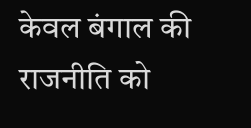केवल बंगाल की राजनीति को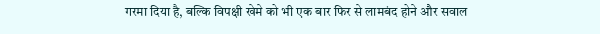गरमा दिया है, बल्कि विपक्षी खेमे को भी एक बार फिर से लामबंद होने और सवाल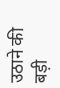उठाने की बड़ी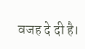वजह दे दी है।